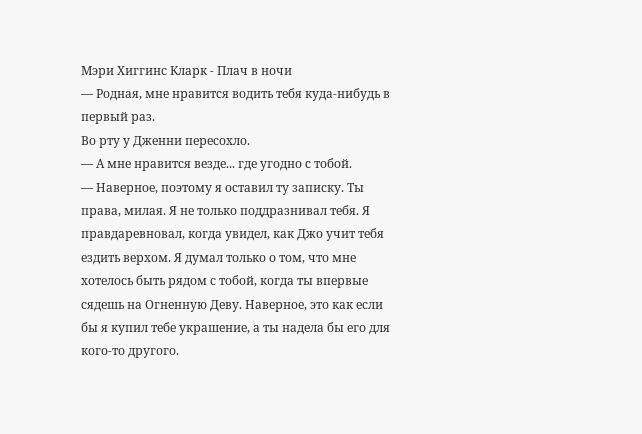Мэри Хиггинс Кларк - Плач в ночи
— Родная, мне нравится водить тебя куда-нибудь в первый раз.
Во рту у Дженни пересохло.
— А мне нравится везде... где угодно с тобой.
— Наверное, поэтому я оставил ту записку. Ты права, милая. Я не только поддразнивал тебя. Я правдаревновал, когда увидел, как Джо учит тебя ездить верхом. Я думал только о том, что мне хотелось быть рядом с тобой, когда ты впервые сядешь на Огненную Деву. Наверное, это как если бы я купил тебе украшение, а ты надела бы его для кого-то другого.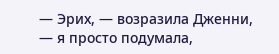— Эрих, — возразила Дженни, — я просто подумала,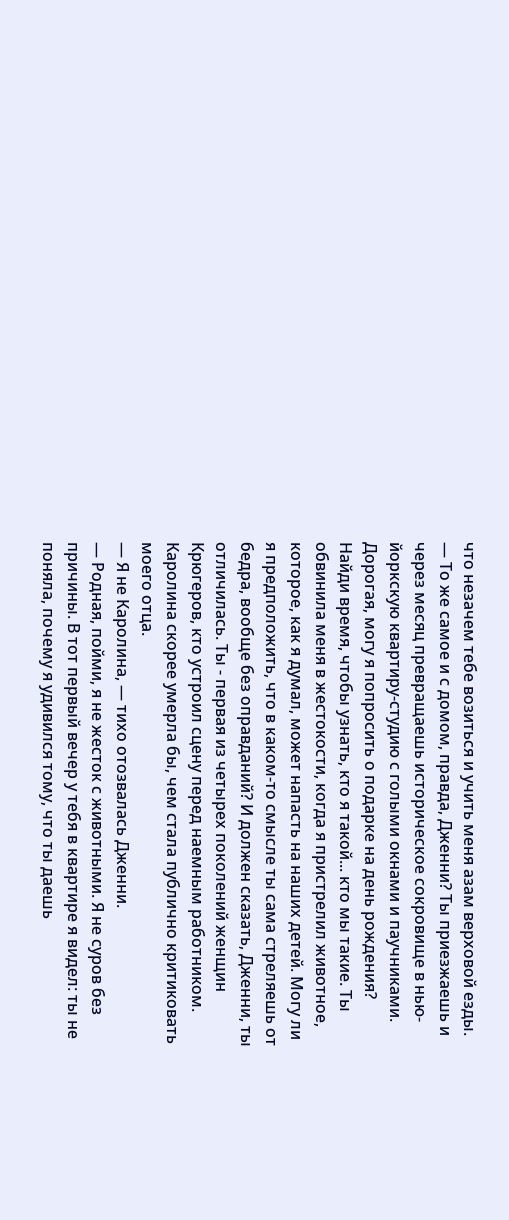что незачем тебе возиться и учить меня азам верховой езды.
— То же самое и с домом, правда, Дженни? Ты приезжаешь и через месяц превращаешь историческое сокровище в нью-йоркскую квартиру-студию с голыми окнами и паучниками. Дорогая, могу я попросить о подарке на день рождения? Найди время, чтобы узнать, кто я такой... кто мы такие. Ты обвинила меня в жестокости, когда я пристрелил животное, которое, как я думал, может напасть на наших детей. Могу ли я предположить, что в каком-то смысле ты сама стреляешь от бедра, вообще без оправданий? И должен сказать, Дженни, ты отличилась. Ты - первая из четырех поколений женщин Крюгеров, кто устроил сцену перед наемным работником. Каролина скорее умерла бы, чем стала публично критиковать моего отца.
— Я не Каролина, — тихо отозвалась Дженни.
— Родная, пойми, я не жесток с животными. Я не суров без причины. В тот первый вечер у тебя в квартире я видел: ты не поняла, почему я удивился тому, что ты даешь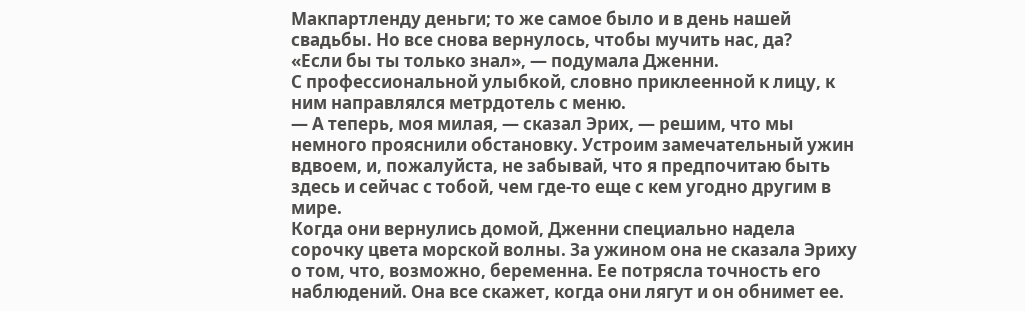Макпартленду деньги; то же самое было и в день нашей свадьбы. Но все снова вернулось, чтобы мучить нас, да?
«Если бы ты только знал», — подумала Дженни.
С профессиональной улыбкой, словно приклеенной к лицу, к ним направлялся метрдотель с меню.
— А теперь, моя милая, — сказал Эрих, — решим, что мы немного прояснили обстановку. Устроим замечательный ужин вдвоем, и, пожалуйста, не забывай, что я предпочитаю быть здесь и сейчас с тобой, чем где-то еще с кем угодно другим в мире.
Когда они вернулись домой, Дженни специально надела сорочку цвета морской волны. За ужином она не сказала Эриху о том, что, возможно, беременна. Ее потрясла точность его наблюдений. Она все скажет, когда они лягут и он обнимет ее.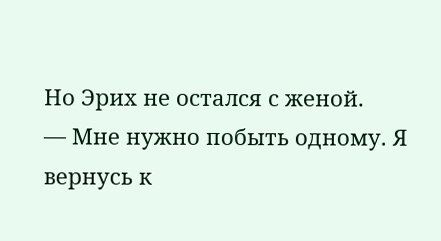Но Эрих не остался с женой.
— Мне нужно побыть одному. Я вернусь к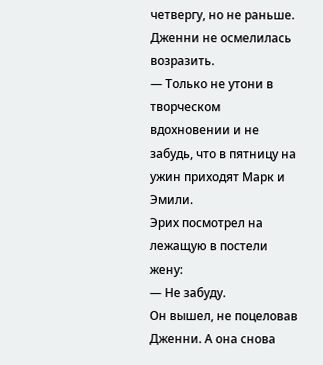четвергу, но не раньше.
Дженни не осмелилась возразить.
— Только не утони в творческом вдохновении и не забудь, что в пятницу на ужин приходят Марк и Эмили.
Эрих посмотрел на лежащую в постели жену:
— Не забуду.
Он вышел, не поцеловав Дженни. А она снова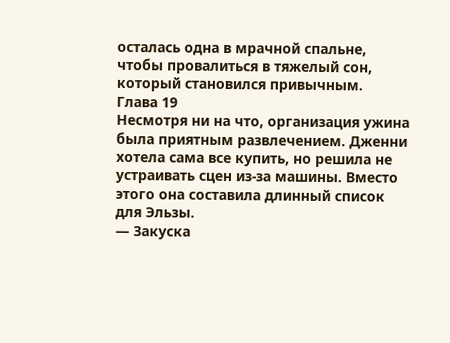осталась одна в мрачной спальне, чтобы провалиться в тяжелый сон, который становился привычным.
Глава 19
Несмотря ни на что, организация ужина была приятным развлечением. Дженни хотела сама все купить, но решила не устраивать сцен из-за машины. Вместо этого она составила длинный список для Эльзы.
— Закуска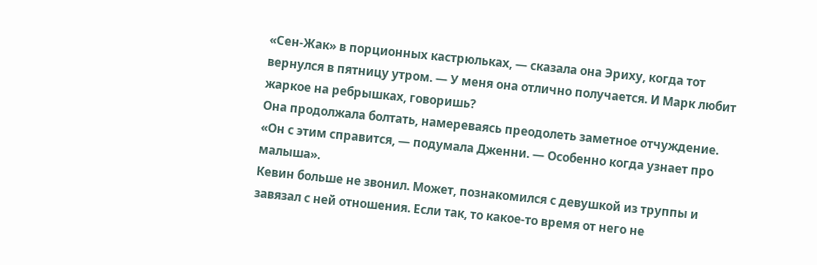«Сен-Жак» в порционных кастрюльках, — сказала она Эриху, когда тот вернулся в пятницу утром. — У меня она отлично получается. И Марк любит жаркое на ребрышках, говоришь?
Она продолжала болтать, намереваясь преодолеть заметное отчуждение. «Он с этим справится, — подумала Дженни. — Особенно когда узнает про малыша».
Кевин больше не звонил. Может, познакомился с девушкой из труппы и завязал с ней отношения. Если так, то какое-то время от него не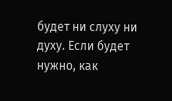будет ни слуху ни духу. Если будет нужно, как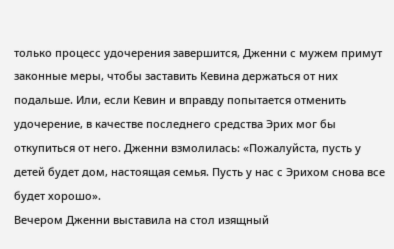только процесс удочерения завершится, Дженни с мужем примут законные меры, чтобы заставить Кевина держаться от них подальше. Или, если Кевин и вправду попытается отменить удочерение, в качестве последнего средства Эрих мог бы откупиться от него. Дженни взмолилась: «Пожалуйста, пусть у детей будет дом, настоящая семья. Пусть у нас с Эрихом снова все будет хорошо».
Вечером Дженни выставила на стол изящный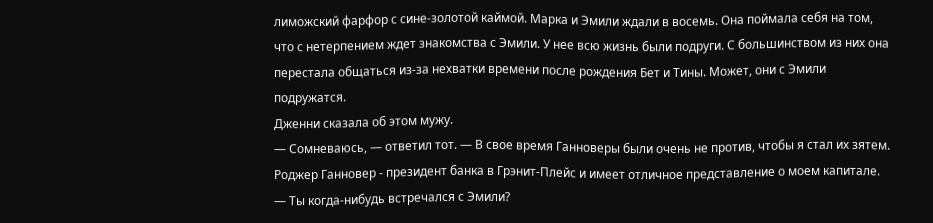лиможский фарфор с сине-золотой каймой. Марка и Эмили ждали в восемь. Она поймала себя на том, что с нетерпением ждет знакомства с Эмили. У нее всю жизнь были подруги. С большинством из них она перестала общаться из-за нехватки времени после рождения Бет и Тины. Может, они с Эмили подружатся.
Дженни сказала об этом мужу.
— Сомневаюсь, — ответил тот. — В свое время Ганноверы были очень не против, чтобы я стал их зятем. Роджер Ганновер - президент банка в Грэнит-Плейс и имеет отличное представление о моем капитале.
— Ты когда-нибудь встречался с Эмили?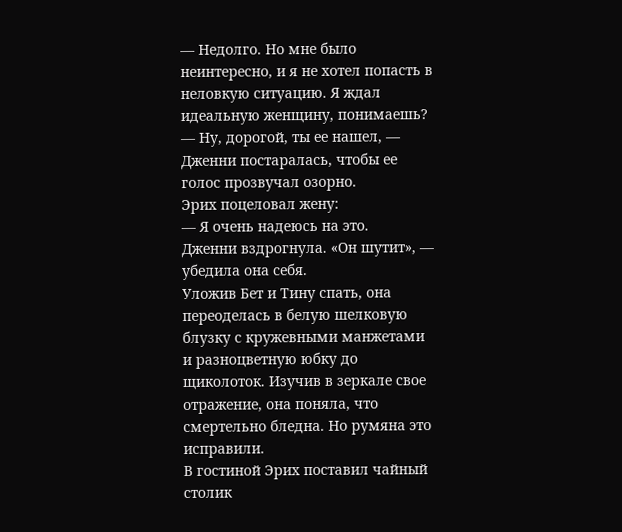— Недолго. Но мне было неинтересно, и я не хотел попасть в неловкую ситуацию. Я ждал идеальную женщину, понимаешь?
— Ну, дорогой, ты ее нашел, — Дженни постаралась, чтобы ее голос прозвучал озорно.
Эрих поцеловал жену:
— Я очень надеюсь на это.
Дженни вздрогнула. «Он шутит», — убедила она себя.
Уложив Бет и Тину спать, она переоделась в белую шелковую блузку с кружевными манжетами и разноцветную юбку до щиколоток. Изучив в зеркале свое отражение, она поняла, что смертельно бледна. Но румяна это исправили.
В гостиной Эрих поставил чайный столик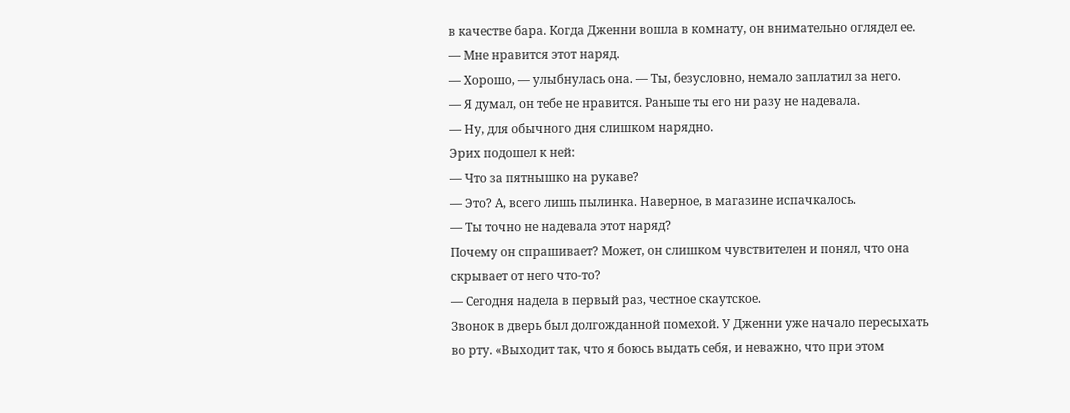в качестве бара. Когда Дженни вошла в комнату, он внимательно оглядел ее.
— Мне нравится этот наряд.
— Хорошо, — улыбнулась она. — Ты, безусловно, немало заплатил за него.
— Я думал, он тебе не нравится. Раньше ты его ни разу не надевала.
— Ну, для обычного дня слишком нарядно.
Эрих подошел к ней:
— Что за пятнышко на рукаве?
— Это? А, всего лишь пылинка. Наверное, в магазине испачкалось.
— Ты точно не надевала этот наряд?
Почему он спрашивает? Может, он слишком чувствителен и понял, что она скрывает от него что-то?
— Сегодня надела в первый раз, честное скаутское.
Звонок в дверь был долгожданной помехой. У Дженни уже начало пересыхать во рту. «Выходит так, что я боюсь выдать себя, и неважно, что при этом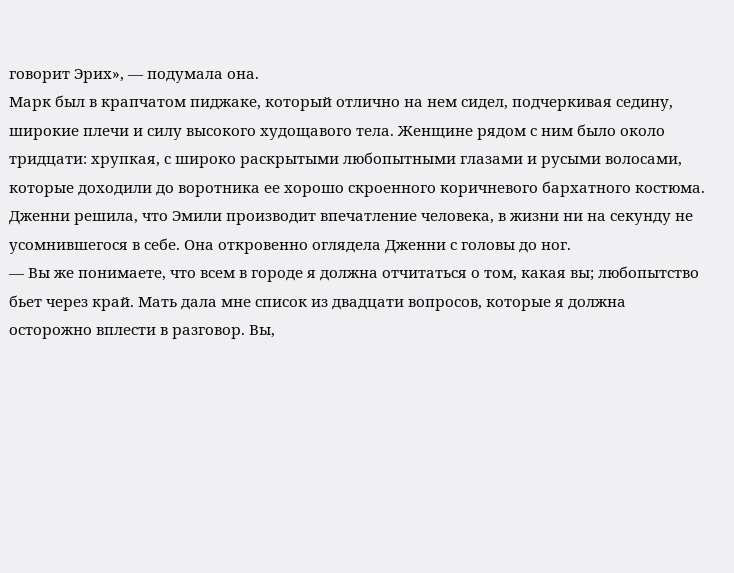говорит Эрих», — подумала она.
Марк был в крапчатом пиджаке, который отлично на нем сидел, подчеркивая седину, широкие плечи и силу высокого худощавого тела. Женщине рядом с ним было около тридцати: хрупкая, с широко раскрытыми любопытными глазами и русыми волосами, которые доходили до воротника ее хорошо скроенного коричневого бархатного костюма. Дженни решила, что Эмили производит впечатление человека, в жизни ни на секунду не усомнившегося в себе. Она откровенно оглядела Дженни с головы до ног.
— Вы же понимаете, что всем в городе я должна отчитаться о том, какая вы; любопытство бьет через край. Мать дала мне список из двадцати вопросов, которые я должна осторожно вплести в разговор. Вы,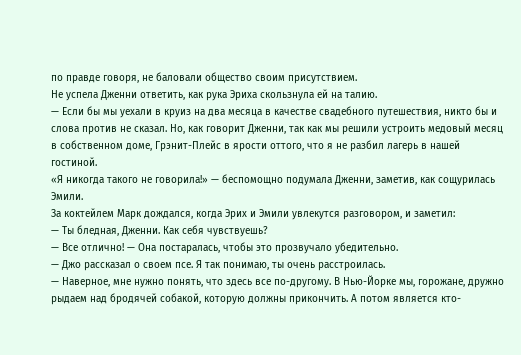по правде говоря, не баловали общество своим присутствием.
Не успела Дженни ответить, как рука Эриха скользнула ей на талию.
— Если бы мы уехали в круиз на два месяца в качестве свадебного путешествия, никто бы и слова против не сказал. Но, как говорит Дженни, так как мы решили устроить медовый месяц в собственном доме, Грэнит-Плейс в ярости оттого, что я не разбил лагерь в нашей гостиной.
«Я никогда такого не говорила!» — беспомощно подумала Дженни, заметив, как сощурилась Эмили.
За коктейлем Марк дождался, когда Эрих и Эмили увлекутся разговором, и заметил:
— Ты бледная, Дженни. Как себя чувствуешь?
— Все отлично! — Она постаралась, чтобы это прозвучало убедительно.
— Джо рассказал о своем псе. Я так понимаю, ты очень расстроилась.
— Наверное, мне нужно понять, что здесь все по-другому. В Нью-Йорке мы, горожане, дружно рыдаем над бродячей собакой, которую должны прикончить. А потом является кто-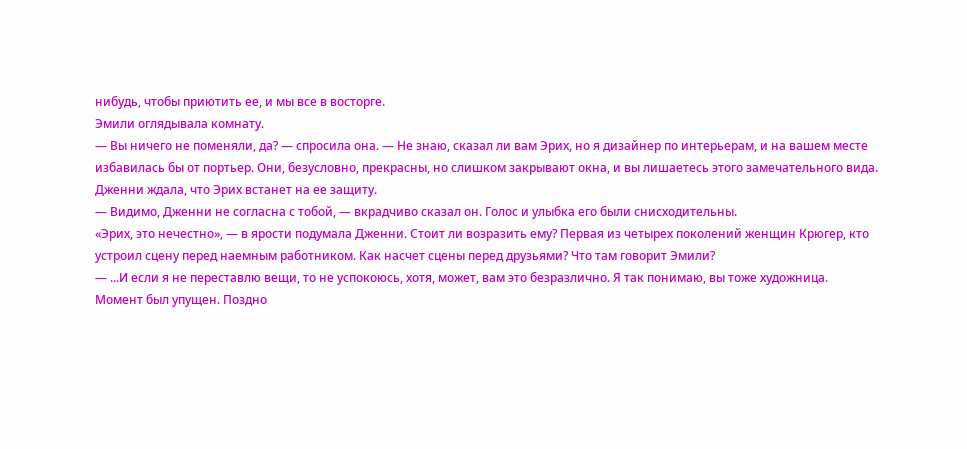нибудь, чтобы приютить ее, и мы все в восторге.
Эмили оглядывала комнату.
— Вы ничего не поменяли, да? — спросила она. — Не знаю, сказал ли вам Эрих, но я дизайнер по интерьерам, и на вашем месте избавилась бы от портьер. Они, безусловно, прекрасны, но слишком закрывают окна, и вы лишаетесь этого замечательного вида.
Дженни ждала, что Эрих встанет на ее защиту.
— Видимо, Дженни не согласна с тобой, — вкрадчиво сказал он. Голос и улыбка его были снисходительны.
«Эрих, это нечестно», — в ярости подумала Дженни. Стоит ли возразить ему? Первая из четырех поколений женщин Крюгер, кто устроил сцену перед наемным работником. Как насчет сцены перед друзьями? Что там говорит Эмили?
— ...И если я не переставлю вещи, то не успокоюсь, хотя, может, вам это безразлично. Я так понимаю, вы тоже художница.
Момент был упущен. Поздно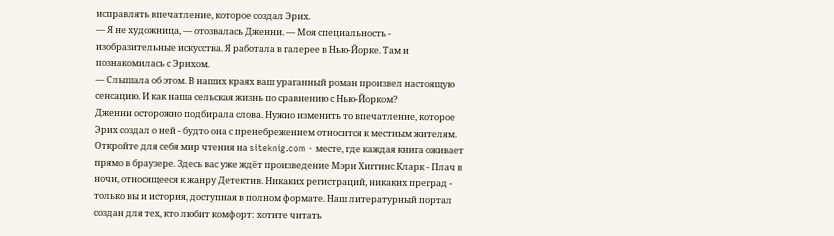исправлять впечатление, которое создал Эрих.
— Я не художница, — отозвалась Дженни. — Моя специальность - изобразительные искусства. Я работала в галерее в Нью-Йорке. Там и познакомилась с Эрихом.
— Слышала об этом. В наших краях ваш ураганный роман произвел настоящую сенсацию. И как наша сельская жизнь по сравнению с Нью-Йорком?
Дженни осторожно подбирала слова. Нужно изменить то впечатление, которое Эрих создал о ней - будто она с пренебрежением относится к местным жителям.
Откройте для себя мир чтения на siteknig.com - месте, где каждая книга оживает прямо в браузере. Здесь вас уже ждёт произведение Мэри Хиггинс Кларк - Плач в ночи, относящееся к жанру Детектив. Никаких регистраций, никаких преград - только вы и история, доступная в полном формате. Наш литературный портал создан для тех, кто любит комфорт: хотите читать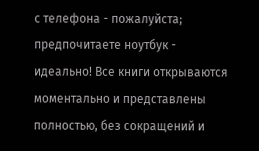с телефона - пожалуйста; предпочитаете ноутбук - идеально! Все книги открываются моментально и представлены полностью, без сокращений и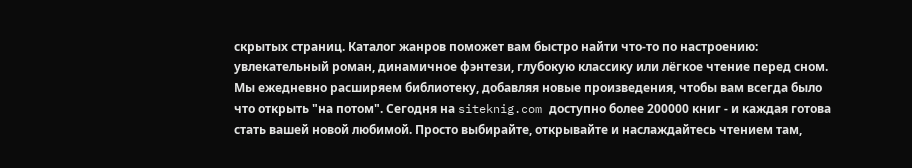скрытых страниц. Каталог жанров поможет вам быстро найти что-то по настроению: увлекательный роман, динамичное фэнтези, глубокую классику или лёгкое чтение перед сном. Мы ежедневно расширяем библиотеку, добавляя новые произведения, чтобы вам всегда было что открыть "на потом". Сегодня на siteknig.com доступно более 200000 книг - и каждая готова стать вашей новой любимой. Просто выбирайте, открывайте и наслаждайтесь чтением там,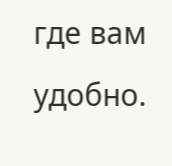где вам удобно.